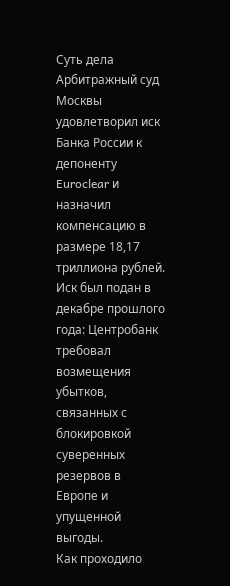Суть дела
Арбитражный суд Москвы удовлетворил иск Банка России к депоненту Euroclear и назначил компенсацию в размере 18,17 триллиона рублей. Иск был подан в декабре прошлого года: Центробанк требовал возмещения убытков, связанных с блокировкой суверенных резервов в Европе и упущенной выгоды.
Как проходило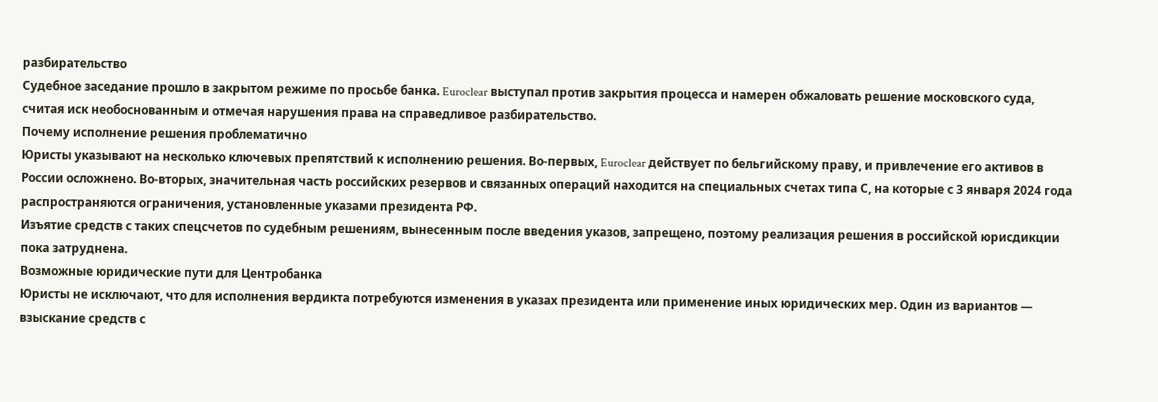разбирательство
Судебное заседание прошло в закрытом режиме по просьбе банка. Euroclear выступал против закрытия процесса и намерен обжаловать решение московского суда, считая иск необоснованным и отмечая нарушения права на справедливое разбирательство.
Почему исполнение решения проблематично
Юристы указывают на несколько ключевых препятствий к исполнению решения. Во‑первых, Euroclear действует по бельгийскому праву, и привлечение его активов в России осложнено. Во‑вторых, значительная часть российских резервов и связанных операций находится на специальных счетах типа С, на которые с 3 января 2024 года распространяются ограничения, установленные указами президента РФ.
Изъятие средств с таких спецсчетов по судебным решениям, вынесенным после введения указов, запрещено, поэтому реализация решения в российской юрисдикции пока затруднена.
Возможные юридические пути для Центробанка
Юристы не исключают, что для исполнения вердикта потребуются изменения в указах президента или применение иных юридических мер. Один из вариантов — взыскание средств с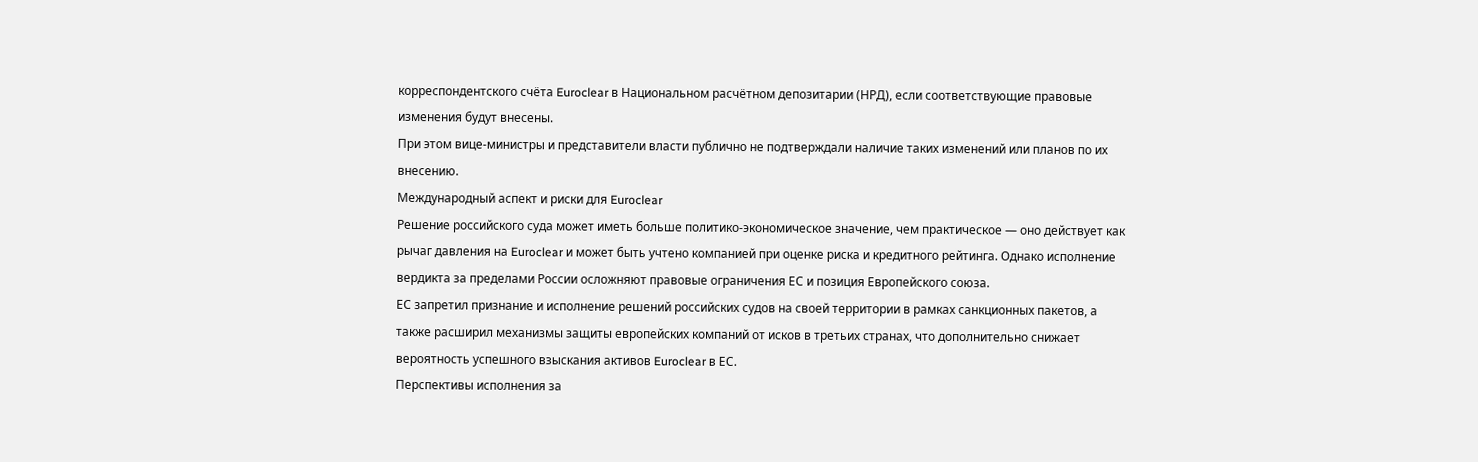корреспондентского счёта Euroclear в Национальном расчётном депозитарии (НРД), если соответствующие правовые изменения будут внесены.
При этом вице‑министры и представители власти публично не подтверждали наличие таких изменений или планов по их внесению.
Международный аспект и риски для Euroclear
Решение российского суда может иметь больше политико‑экономическое значение, чем практическое — оно действует как рычаг давления на Euroclear и может быть учтено компанией при оценке риска и кредитного рейтинга. Однако исполнение вердикта за пределами России осложняют правовые ограничения ЕС и позиция Европейского союза.
ЕС запретил признание и исполнение решений российских судов на своей территории в рамках санкционных пакетов, а также расширил механизмы защиты европейских компаний от исков в третьих странах, что дополнительно снижает вероятность успешного взыскания активов Euroclear в ЕС.
Перспективы исполнения за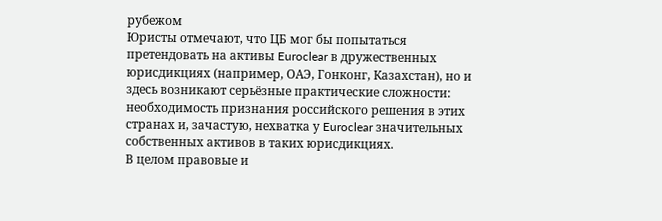рубежом
Юристы отмечают, что ЦБ мог бы попытаться претендовать на активы Euroclear в дружественных юрисдикциях (например, ОАЭ, Гонконг, Казахстан), но и здесь возникают серьёзные практические сложности: необходимость признания российского решения в этих странах и, зачастую, нехватка у Euroclear значительных собственных активов в таких юрисдикциях.
В целом правовые и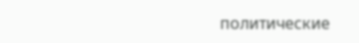политические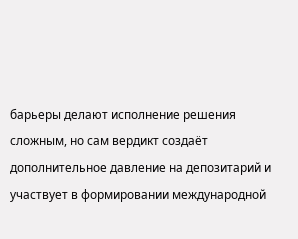барьеры делают исполнение решения сложным, но сам вердикт создаёт дополнительное давление на депозитарий и участвует в формировании международной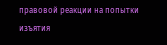правовой реакции на попытки изъятия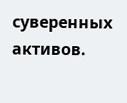суверенных активов.